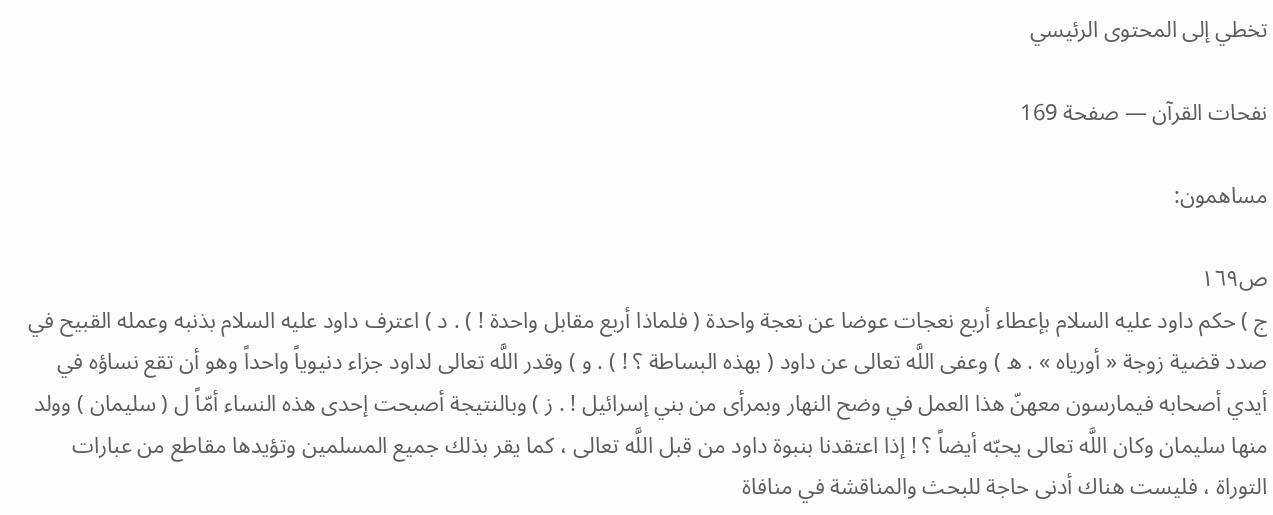تخطي إلى المحتوى الرئيسي

نفحات القرآن — صفحة 169

مساهمون:

ص١٦٩
ج ) حكم داود عليه السلام بإعطاء أربع نعجات عوضا عن نعجة واحدة ( فلماذا أربع مقابل واحدة ! ) . د ) اعترف داود عليه السلام بذنبه وعمله القبيح في صدد قضية زوجة « أورياه » . ه ) وعفى اللَّه تعالى عن داود ( بهذه البساطة ؟ ! ) . و ) وقدر اللَّه تعالى لداود جزاء دنيوياً واحداً وهو أن تقع نساؤه في أيدي أصحابه فيمارسون معهنّ هذا العمل في وضح النهار وبمرأى من بني إسرائيل ! . ز ) وبالنتيجة أصبحت إحدى هذه النساء أمّاً ل ( سليمان ) وولد منها سليمان وكان اللَّه تعالى يحبّه أيضاً ؟ ! إذا اعتقدنا بنبوة داود من قبل اللَّه تعالى ، كما يقر بذلك جميع المسلمين وتؤيدها مقاطع من عبارات التوراة ، فليست هناك أدنى حاجة للبحث والمناقشة في منافاة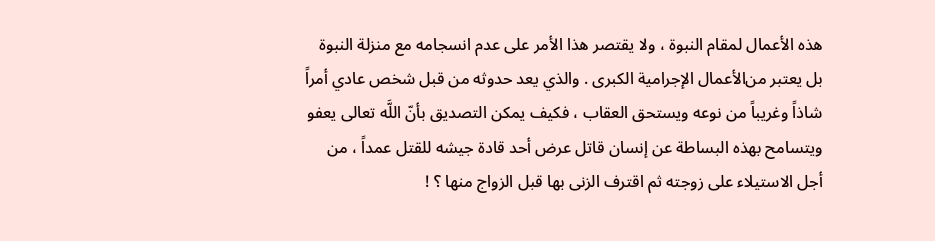هذه الأعمال لمقام النبوة ، ولا يقتصر هذا الأمر على عدم انسجامه مع منزلة النبوة بل يعتبر من‌الأعمال الإجرامية الكبرى . والذي يعد حدوثه من قبل شخص عادي أمراً شاذاً وغريباً من نوعه ويستحق العقاب ، فكيف يمكن التصديق بأنّ اللَّه تعالى يعفو ويتسامح بهذه البساطة عن إنسان قاتل عرض أحد قادة جيشه للقتل عمداً ، من أجل الاستيلاء على زوجته ثم اقترف الزنى بها قبل الزواج منها ؟ !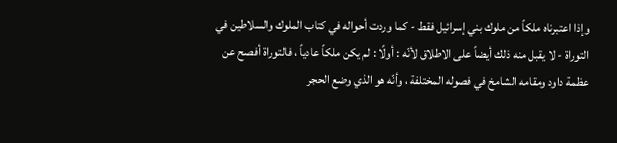وإذا اعتبرناه ملكاً من ملوك بني إسرائيل فقط - كما وردت أحواله في كتاب الملوك والسلاطين في التوراة - لا يقبل منه ذلك أيضاً على الاطلاق لأنّه : أولًا : لم يكن ملكاً عادياً ، فالتوراة أفصح عن عظمة داود ومقامه الشامخ في فصوله المختلفة ، وأنّه هو الذي وضع الحجر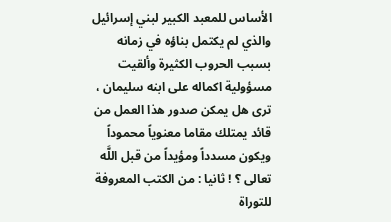الأساس للمعبد الكبير لبني إسرائيل والذي لم يكتمل بناؤه في زمانه بسبب الحروب الكثيرة وألقيت مسؤولية اكماله على ابنه سليمان ، ترى هل يمكن صدور هذا العمل من قائد يمتلك مقاما معنوياً محموداً ويكون مسدداً ومؤيداً من قبل اللَّه تعالى ؟ ! ثانيا : من الكتب المعروفة للتوراة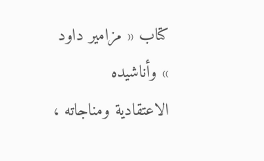كتاب « مزامير داود » وأناشيده الاعتقادية ومناجاته ،